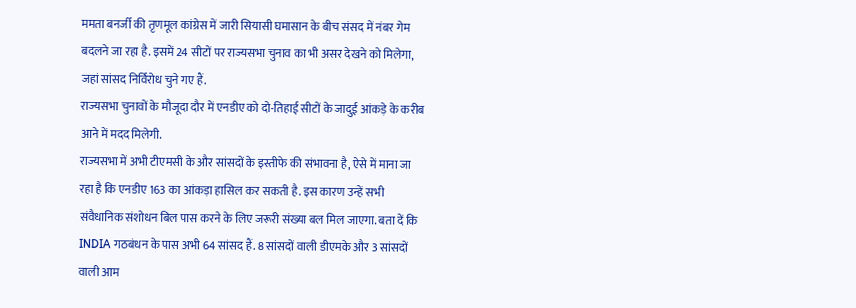ममता बनर्जी की तृणमूल कांग्रेस में जारी सियासी घमासान के बीच संसद में नंबर गेम बदलने जा रहा है. इसमें 24 सीटों पर राज्यसभा चुनाव का भी असर देखने को मिलेगा, जहां सांसद निर्विरोध चुने गए हैं.
राज्यसभा चुनावों के मौजूदा दौर में एनडीए को दो-तिहाई सीटों के जादुई आंकड़े के करीब आने में मदद मिलेगी.
राज्यसभा में अभी टीएमसी के और सांसदों के इस्तीफे की संभावना है, ऐसे में माना जा रहा है कि एनडीए 163 का आंकड़ा हासिल कर सकती है. इस कारण उन्हें सभी संवैधानिक संशोधन बिल पास करने के लिए जरूरी संख्या बल मिल जाएगा. बता दें कि INDIA गठबंधन के पास अभी 64 सांसद हैं. 8 सांसदों वाली डीएमके और 3 सांसदों वाली आम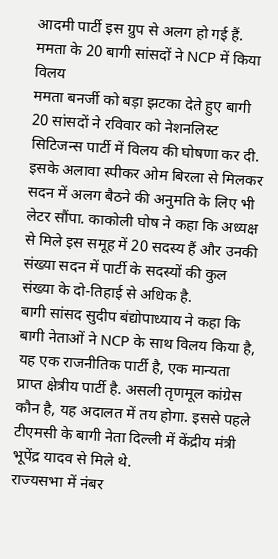आदमी पार्टी इस ग्रुप से अलग हो गई हैं.
ममता के 20 बागी सांसदों ने NCP में किया विलय
ममता बनर्जी को बड़ा झटका देते हुए बागी 20 सांसदों ने रविवार को नेशनलिस्ट सिटिजन्स पार्टी में विलय की घोषणा कर दी. इसके अलावा स्पीकर ओम बिरला से मिलकर सदन में अलग बैठने की अनुमति के लिए भी लेटर सौंपा. काकोली घोष ने कहा कि अध्यक्ष से मिले इस समूह में 20 सदस्य हैं और उनकी संख्या सदन में पार्टी के सदस्यों की कुल संख्या के दो-तिहाई से अधिक है.
बागी सांसद सुदीप बंद्योपाध्याय ने कहा कि बागी नेताओं ने NCP के साथ विलय किया है, यह एक राजनीतिक पार्टी है, एक मान्यता प्राप्त क्षेत्रीय पार्टी है. असली तृणमूल कांग्रेस कौन है, यह अदालत में तय होगा. इससे पहले टीएमसी के बागी नेता दिल्ली में केंद्रीय मंत्री भूपेंद्र यादव से मिले थे.
राज्यसभा में नंबर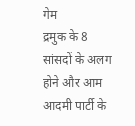गेम
द्रमुक के 8 सांसदों के अलग होने और आम आदमी पार्टी के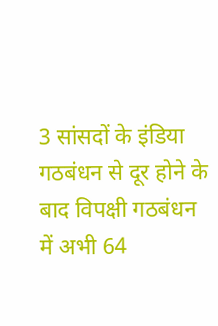3 सांसदों के इंडिया गठबंधन से दूर होने के बाद विपक्षी गठबंधन में अभी 64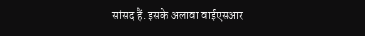सांसद हैं. इसके अलावा वाईएसआर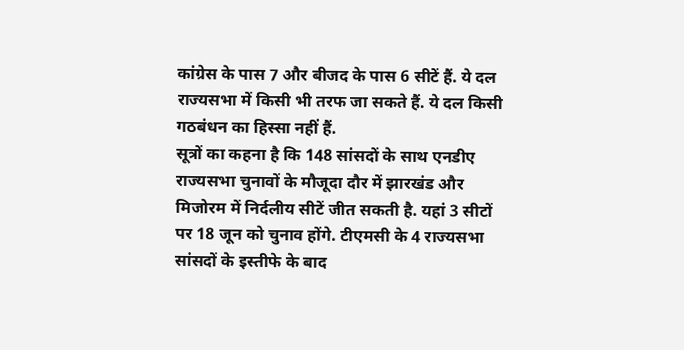कांग्रेस के पास 7 और बीजद के पास 6 सीटें हैं. ये दल राज्यसभा में किसी भी तरफ जा सकते हैं. ये दल किसी गठबंधन का हिस्सा नहीं हैं.
सूत्रों का कहना है कि 148 सांसदों के साथ एनडीए राज्यसभा चुनावों के मौजूदा दौर में झारखंड और मिजोरम में निर्दलीय सीटें जीत सकती है. यहां 3 सीटों पर 18 जून को चुनाव होंगे. टीएमसी के 4 राज्यसभा सांसदों के इस्तीफे के बाद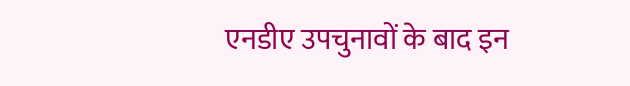एनडीए उपचुनावों के बाद इन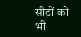सीटों को भी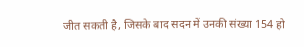जीत सकती है, जिसके बाद सदन में उनकी संख्या 154 हो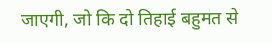जाएगी, जो कि दो तिहाई बहुमत से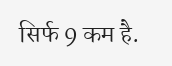सिर्फ 9 कम है.